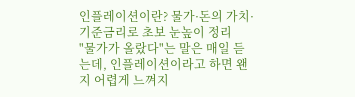인플레이션이란? 물가·돈의 가치·기준금리로 초보 눈높이 정리
"물가가 올랐다"는 말은 매일 듣는데, 인플레이션이라고 하면 왠지 어렵게 느껴지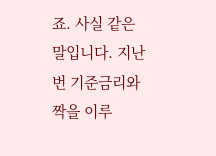죠. 사실 같은 말입니다. 지난번 기준금리와 짝을 이루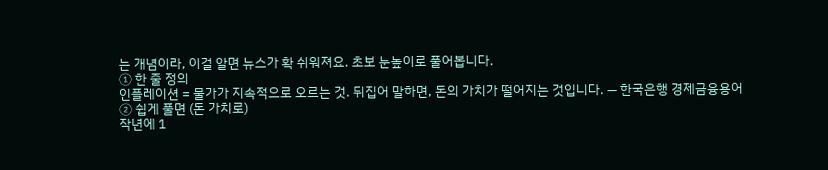는 개념이라, 이걸 알면 뉴스가 확 쉬워져요. 초보 눈높이로 풀어봅니다.
① 한 줄 정의
인플레이션 = 물가가 지속적으로 오르는 것. 뒤집어 말하면, 돈의 가치가 떨어지는 것입니다. — 한국은행 경제금융용어
② 쉽게 풀면 (돈 가치로)
작년에 1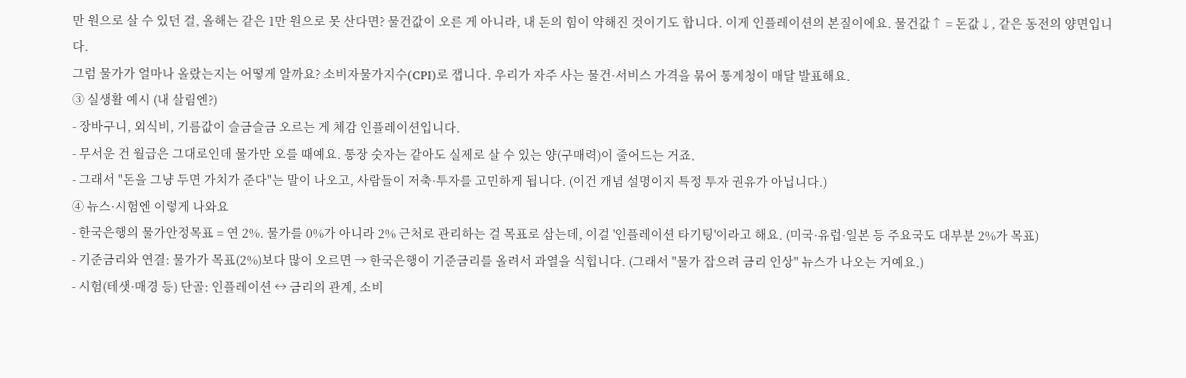만 원으로 살 수 있던 걸, 올해는 같은 1만 원으로 못 산다면? 물건값이 오른 게 아니라, 내 돈의 힘이 약해진 것이기도 합니다. 이게 인플레이션의 본질이에요. 물건값↑ = 돈값↓, 같은 동전의 양면입니다.
그럼 물가가 얼마나 올랐는지는 어떻게 알까요? 소비자물가지수(CPI)로 잽니다. 우리가 자주 사는 물건·서비스 가격을 묶어 통계청이 매달 발표해요.
③ 실생활 예시 (내 살림엔?)
- 장바구니, 외식비, 기름값이 슬금슬금 오르는 게 체감 인플레이션입니다.
- 무서운 건 월급은 그대로인데 물가만 오를 때예요. 통장 숫자는 같아도 실제로 살 수 있는 양(구매력)이 줄어드는 거죠.
- 그래서 "돈을 그냥 두면 가치가 준다"는 말이 나오고, 사람들이 저축·투자를 고민하게 됩니다. (이건 개념 설명이지 특정 투자 권유가 아닙니다.)
④ 뉴스·시험엔 이렇게 나와요
- 한국은행의 물가안정목표 = 연 2%. 물가를 0%가 아니라 2% 근처로 관리하는 걸 목표로 삼는데, 이걸 '인플레이션 타기팅'이라고 해요. (미국·유럽·일본 등 주요국도 대부분 2%가 목표)
- 기준금리와 연결: 물가가 목표(2%)보다 많이 오르면 → 한국은행이 기준금리를 올려서 과열을 식힙니다. (그래서 "물가 잡으려 금리 인상" 뉴스가 나오는 거예요.)
- 시험(테샛·매경 등) 단골: 인플레이션 ↔ 금리의 관계, 소비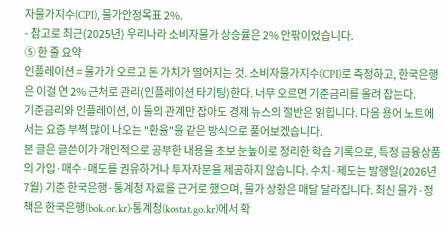자물가지수(CPI), 물가안정목표 2%.
- 참고로 최근(2025년) 우리나라 소비자물가 상승률은 2% 안팎이었습니다.
⑤ 한 줄 요약
인플레이션 = 물가가 오르고 돈 가치가 떨어지는 것. 소비자물가지수(CPI)로 측정하고, 한국은행은 이걸 연 2% 근처로 관리(인플레이션 타기팅)한다. 너무 오르면 기준금리를 올려 잡는다.
기준금리와 인플레이션, 이 둘의 관계만 잡아도 경제 뉴스의 절반은 읽힙니다. 다음 용어 노트에서는 요즘 부쩍 많이 나오는 "환율"을 같은 방식으로 풀어보겠습니다.
본 글은 글쓴이가 개인적으로 공부한 내용을 초보 눈높이로 정리한 학습 기록으로, 특정 금융상품의 가입·매수·매도를 권유하거나 투자자문을 제공하지 않습니다. 수치·제도는 발행일(2026년 7월) 기준 한국은행·통계청 자료를 근거로 했으며, 물가 상황은 매달 달라집니다. 최신 물가·정책은 한국은행(bok.or.kr)·통계청(kostat.go.kr)에서 확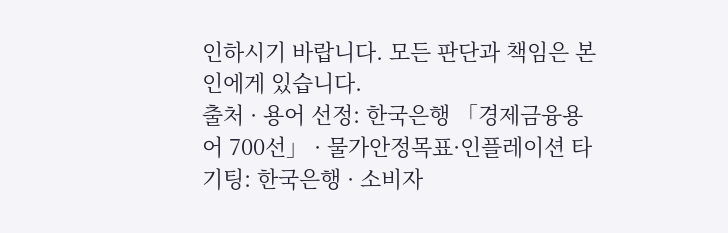인하시기 바랍니다. 모든 판단과 책임은 본인에게 있습니다.
출처 · 용어 선정: 한국은행 「경제금융용어 700선」 · 물가안정목표·인플레이션 타기팅: 한국은행 · 소비자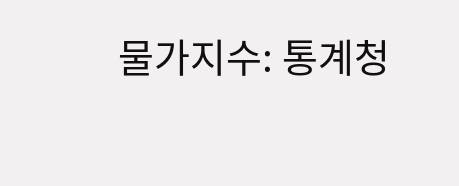물가지수: 통계청